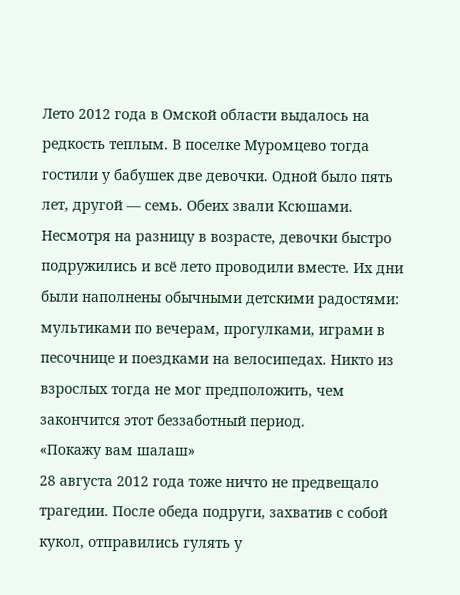Лето 2012 года в Омской области выдалось на редкость теплым. В поселке Муромцево тогда гостили у бабушек две девочки. Одной было пять лет, другой — семь. Обеих звали Ксюшами.
Несмотря на разницу в возрасте, девочки быстро подружились и всё лето проводили вместе. Их дни были наполнены обычными детскими радостями: мультиками по вечерам, прогулками, играми в песочнице и поездками на велосипедах. Никто из взрослых тогда не мог предположить, чем закончится этот беззаботный период.
«Покажу вам шалаш»
28 августа 2012 года тоже ничто не предвещало трагедии. После обеда подруги, захватив с собой кукол, отправились гулять у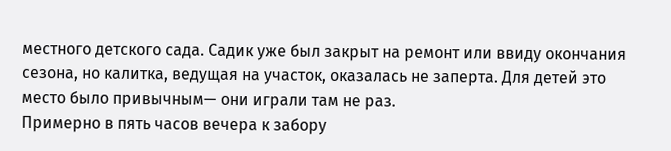местного детского сада. Садик уже был закрыт на ремонт или ввиду окончания сезона, но калитка, ведущая на участок, оказалась не заперта. Для детей это место было привычным— они играли там не раз.
Примерно в пять часов вечера к забору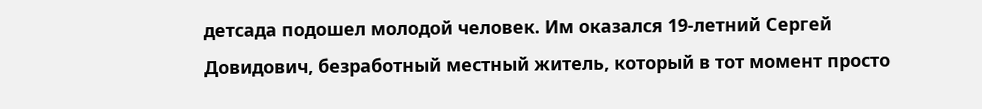детсада подошел молодой человек. Им оказался 19-летний Сергей Довидович, безработный местный житель, который в тот момент просто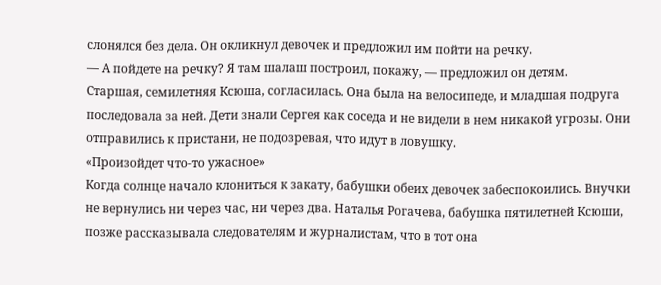слонялся без дела. Он окликнул девочек и предложил им пойти на речку.
— А пойдете на речку? Я там шалаш построил, покажу, — предложил он детям.
Старшая, семилетняя Ксюша, согласилась. Она была на велосипеде, и младшая подруга последовала за ней. Дети знали Сергея как соседа и не видели в нем никакой угрозы. Они отправились к пристани, не подозревая, что идут в ловушку.
«Произойдет что-то ужасное»
Когда солнце начало клониться к закату, бабушки обеих девочек забеспокоились. Внучки не вернулись ни через час, ни через два. Наталья Рогачева, бабушка пятилетней Ксюши, позже рассказывала следователям и журналистам, что в тот она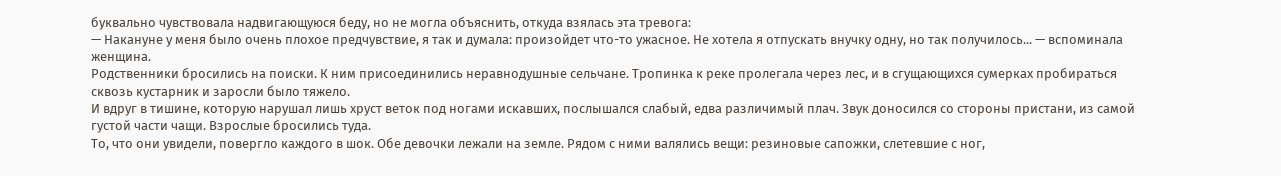буквально чувствовала надвигающуюся беду, но не могла объяснить, откуда взялась эта тревога:
— Накануне у меня было очень плохое предчувствие, я так и думала: произойдет что-то ужасное. Не хотела я отпускать внучку одну, но так получилось... — вспоминала женщина.
Родственники бросились на поиски. К ним присоединились неравнодушные сельчане. Тропинка к реке пролегала через лес, и в сгущающихся сумерках пробираться сквозь кустарник и заросли было тяжело.
И вдруг в тишине, которую нарушал лишь хруст веток под ногами искавших, послышался слабый, едва различимый плач. Звук доносился со стороны пристани, из самой густой части чащи. Взрослые бросились туда.
То, что они увидели, повергло каждого в шок. Обе девочки лежали на земле. Рядом с ними валялись вещи: резиновые сапожки, слетевшие с ног,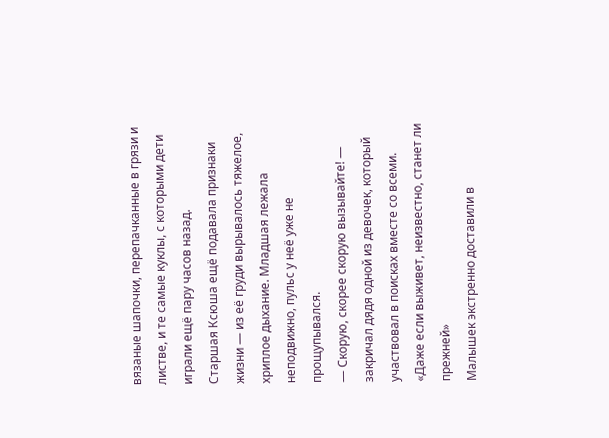вязаные шапочки, перепачканные в грязи и листве, и те самые куклы, с которыми дети играли ещё пару часов назад.
Старшая Ксюша ещё подавала признаки жизни — из её груди вырывалось тяжелое, хриплое дыхание. Младшая лежала неподвижно, пульс у неё уже не прощупывался.
— Скорую, скорее скорую вызывайте! — закричал дядя одной из девочек, который участвовал в поисках вместе со всеми.
«Даже если выживет, неизвестно, станет ли прежней»
Малышек экстренно доставили в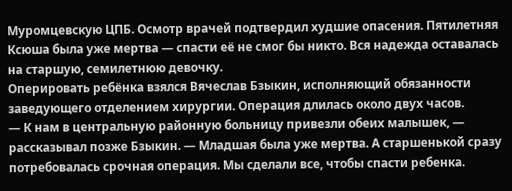Муромцевскую ЦПБ. Осмотр врачей подтвердил худшие опасения. Пятилетняя Ксюша была уже мертва — спасти её не смог бы никто. Вся надежда оставалась на старшую, семилетнюю девочку.
Оперировать ребёнка взялся Вячеслав Бзыкин, исполняющий обязанности заведующего отделением хирургии. Операция длилась около двух часов.
— К нам в центральную районную больницу привезли обеих малышек, — рассказывал позже Бзыкин. — Младшая была уже мертва. А старшенькой сразу потребовалась срочная операция. Мы сделали все, чтобы спасти ребенка.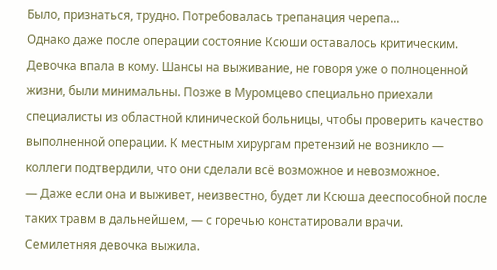Было, признаться, трудно. Потребовалась трепанация черепа...
Однако даже после операции состояние Ксюши оставалось критическим. Девочка впала в кому. Шансы на выживание, не говоря уже о полноценной жизни, были минимальны. Позже в Муромцево специально приехали специалисты из областной клинической больницы, чтобы проверить качество выполненной операции. К местным хирургам претензий не возникло — коллеги подтвердили, что они сделали всё возможное и невозможное.
— Даже если она и выживет, неизвестно, будет ли Ксюша дееспособной после таких травм в дальнейшем, — с горечью констатировали врачи.
Семилетняя девочка выжила.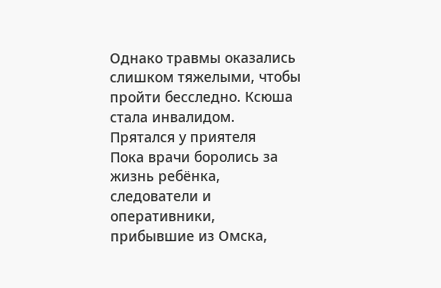Однако травмы оказались слишком тяжелыми, чтобы пройти бесследно. Ксюша стала инвалидом.
Прятался у приятеля
Пока врачи боролись за жизнь ребёнка, следователи и оперативники, прибывшие из Омска,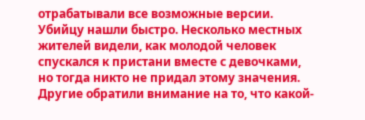отрабатывали все возможные версии. Убийцу нашли быстро. Несколько местных жителей видели, как молодой человек спускался к пристани вместе с девочками, но тогда никто не придал этому значения. Другие обратили внимание на то, что какой-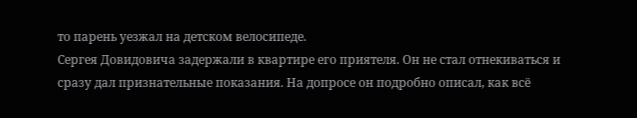то парень уезжал на детском велосипеде.
Сергея Довидовича задержали в квартире его приятеля. Он не стал отнекиваться и сразу дал признательные показания. На допросе он подробно описал, как всё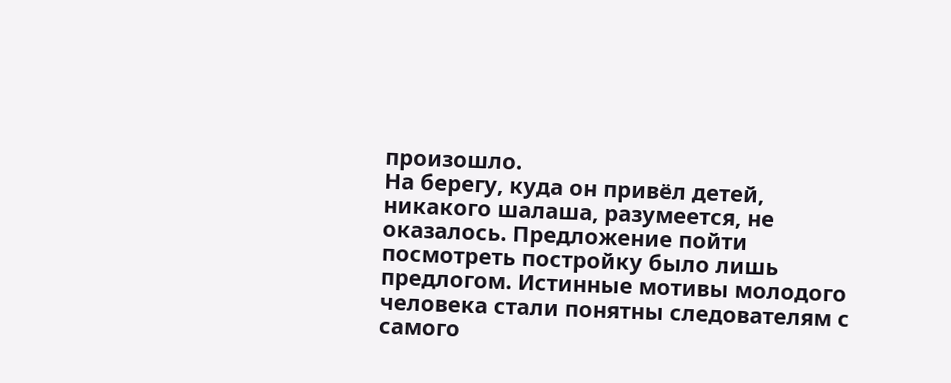произошло.
На берегу, куда он привёл детей, никакого шалаша, разумеется, не оказалось. Предложение пойти посмотреть постройку было лишь предлогом. Истинные мотивы молодого человека стали понятны следователям с самого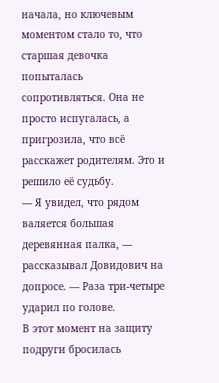начала, но ключевым моментом стало то, что старшая девочка попыталась сопротивляться. Она не просто испугалась, а пригрозила, что всё расскажет родителям. Это и решило её судьбу.
— Я увидел, что рядом валяется большая деревянная палка, — рассказывал Довидович на допросе. — Раза три-четыре ударил по голове.
В этот момент на защиту подруги бросилась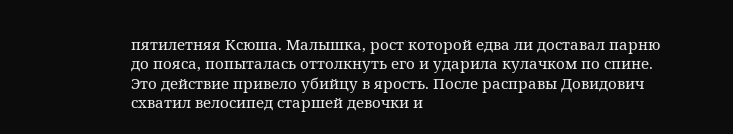пятилетняя Ксюша. Малышка, рост которой едва ли доставал парню до пояса, попыталась оттолкнуть его и ударила кулачком по спине. Это действие привело убийцу в ярость. После расправы Довидович схватил велосипед старшей девочки и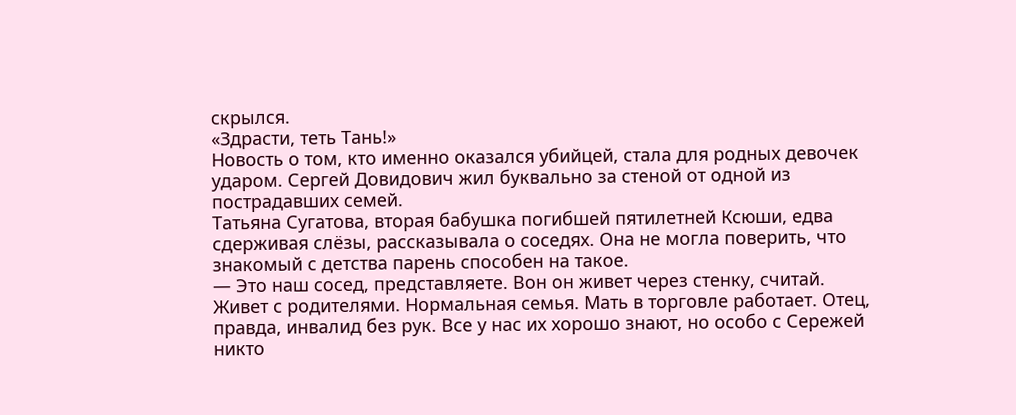скрылся.
«Здрасти, теть Тань!»
Новость о том, кто именно оказался убийцей, стала для родных девочек ударом. Сергей Довидович жил буквально за стеной от одной из пострадавших семей.
Татьяна Сугатова, вторая бабушка погибшей пятилетней Ксюши, едва сдерживая слёзы, рассказывала о соседях. Она не могла поверить, что знакомый с детства парень способен на такое.
— Это наш сосед, представляете. Вон он живет через стенку, считай. Живет с родителями. Нормальная семья. Мать в торговле работает. Отец, правда, инвалид без рук. Все у нас их хорошо знают, но особо с Сережей никто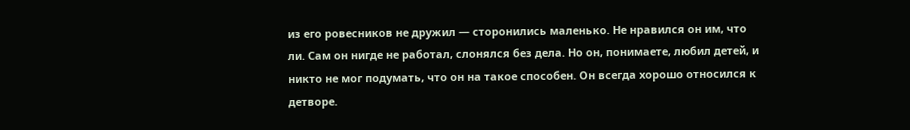из его ровесников не дружил — сторонились маленько. Не нравился он им, что ли. Сам он нигде не работал, слонялся без дела. Но он, понимаете, любил детей, и никто не мог подумать, что он на такое способен. Он всегда хорошо относился к детворе.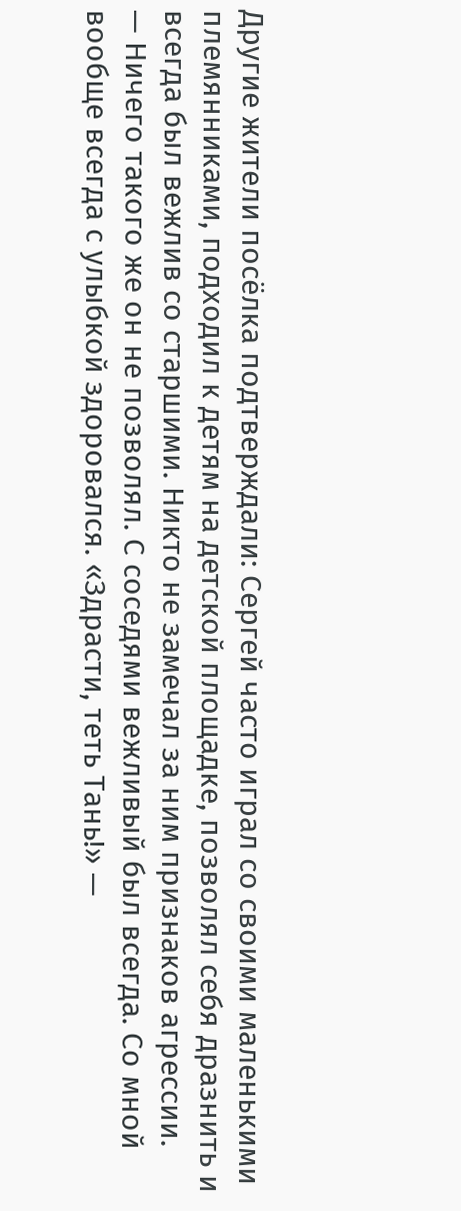Другие жители посёлка подтверждали: Сергей часто играл со своими маленькими племянниками, подходил к детям на детской площадке, позволял себя дразнить и всегда был вежлив со старшими. Никто не замечал за ним признаков агрессии.
— Ничего такого же он не позволял. С соседями вежливый был всегда. Со мной вообще всегда с улыбкой здоровался. «Здрасти, теть Тань!» —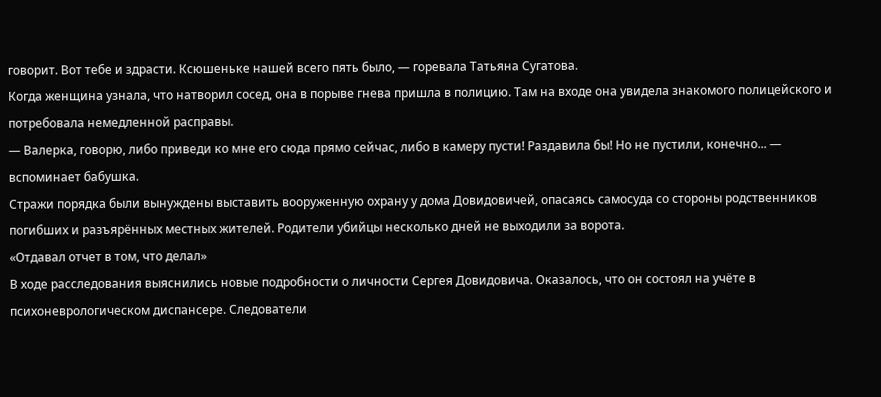говорит. Вот тебе и здрасти. Ксюшеньке нашей всего пять было, — горевала Татьяна Сугатова.
Когда женщина узнала, что натворил сосед, она в порыве гнева пришла в полицию. Там на входе она увидела знакомого полицейского и потребовала немедленной расправы.
— Валерка, говорю, либо приведи ко мне его сюда прямо сейчас, либо в камеру пусти! Раздавила бы! Но не пустили, конечно... — вспоминает бабушка.
Стражи порядка были вынуждены выставить вооруженную охрану у дома Довидовичей, опасаясь самосуда со стороны родственников погибших и разъярённых местных жителей. Родители убийцы несколько дней не выходили за ворота.
«Отдавал отчет в том, что делал»
В ходе расследования выяснились новые подробности о личности Сергея Довидовича. Оказалось, что он состоял на учёте в психоневрологическом диспансере. Следователи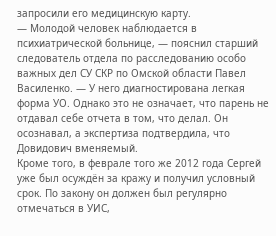запросили его медицинскую карту.
— Молодой человек наблюдается в психиатрической больнице, — пояснил старший следователь отдела по расследованию особо важных дел СУ СКР по Омской области Павел Василенко. — У него диагностирована легкая форма УО. Однако это не означает, что парень не отдавал себе отчета в том, что делал. Он осознавал, а экспертиза подтвердила, что Довидович вменяемый.
Кроме того, в феврале того же 2012 года Сергей уже был осуждён за кражу и получил условный срок. По закону он должен был регулярно отмечаться в УИС,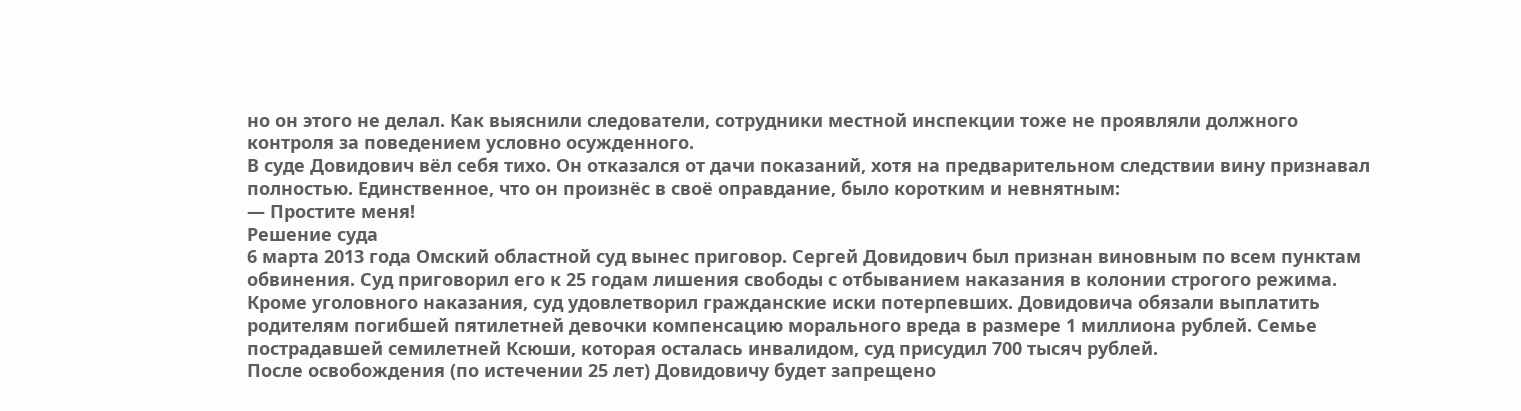но он этого не делал. Как выяснили следователи, сотрудники местной инспекции тоже не проявляли должного контроля за поведением условно осужденного.
В суде Довидович вёл себя тихо. Он отказался от дачи показаний, хотя на предварительном следствии вину признавал полностью. Единственное, что он произнёс в своё оправдание, было коротким и невнятным:
— Простите меня!
Решение суда
6 марта 2013 года Омский областной суд вынес приговор. Сергей Довидович был признан виновным по всем пунктам обвинения. Суд приговорил его к 25 годам лишения свободы с отбыванием наказания в колонии строгого режима.
Кроме уголовного наказания, суд удовлетворил гражданские иски потерпевших. Довидовича обязали выплатить родителям погибшей пятилетней девочки компенсацию морального вреда в размере 1 миллиона рублей. Семье пострадавшей семилетней Ксюши, которая осталась инвалидом, суд присудил 700 тысяч рублей.
После освобождения (по истечении 25 лет) Довидовичу будет запрещено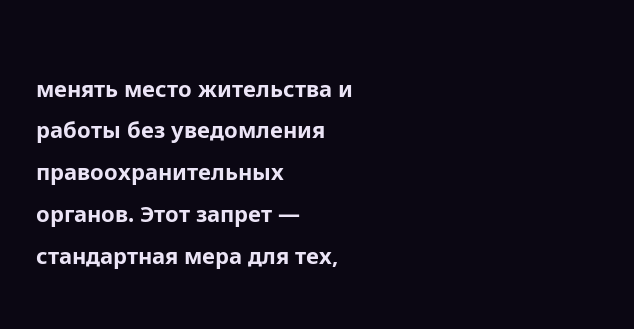менять место жительства и работы без уведомления правоохранительных органов. Этот запрет — стандартная мера для тех,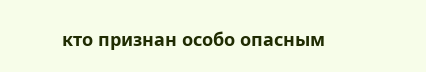кто признан особо опасным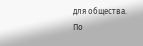для общества.
По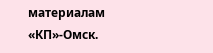материалам «КП»-Омск.